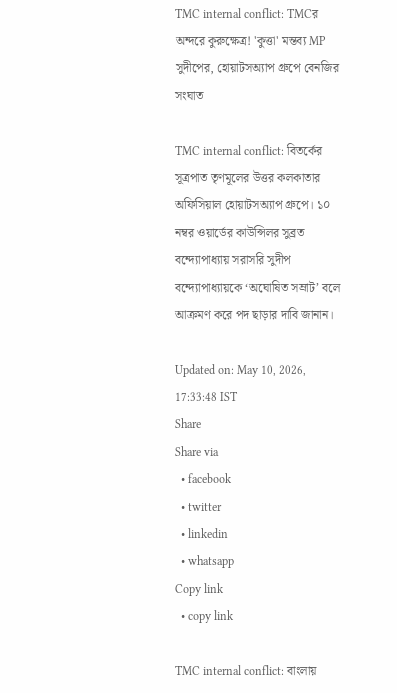TMC internal conflict: TMCর অন্দরে কুরুক্ষেত্র! 'কুত্তা' মন্তব্য MP সুদীপের, হোয়াটসঅ্যাপ গ্রুপে বেনজির সংঘাত

TMC internal conflict: বিতর্কের সূত্রপাত তৃণমূলের উত্তর কলকাতার অফিসিয়াল হোয়াটসঅ্যাপ গ্রুপে। ১০ নম্বর ওয়ার্ডের কাউন্সিলর সুব্রত বন্দ্যোপাধ্যায় সরাসরি সুদীপ বন্দ্যোপাধ্যায়কে ‘অঘোষিত সম্রাট’ বলে আক্রমণ করে পদ ছাড়ার দাবি জানান।

Updated on: May 10, 2026, 17:33:48 IST
Share
Share via
  • facebook
  • twitter
  • linkedin
  • whatsapp
Copy link
  • copy link

TMC internal conflict: বাংলায়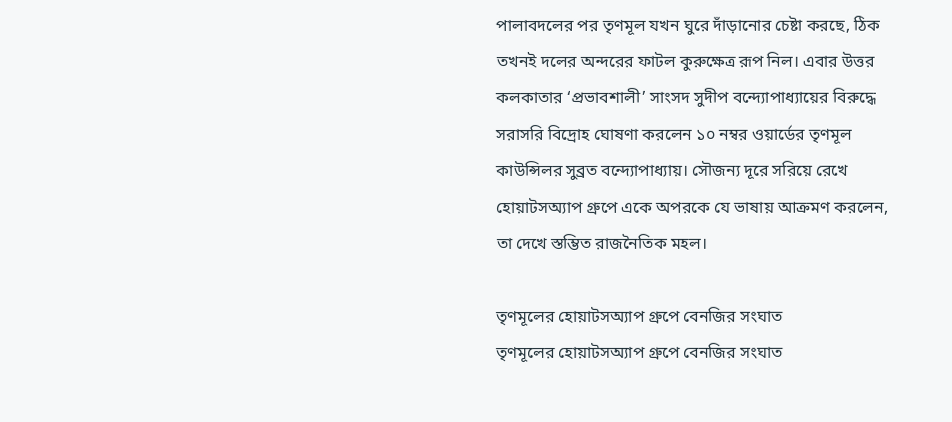পালাবদলের পর তৃণমূল যখন ঘুরে দাঁড়ানোর চেষ্টা করছে, ঠিক তখনই দলের অন্দরের ফাটল কুরুক্ষেত্র রূপ নিল। এবার উত্তর কলকাতার ‘প্রভাবশালী’ সাংসদ সুদীপ বন্দ্যোপাধ্যায়ের বিরুদ্ধে সরাসরি বিদ্রোহ ঘোষণা করলেন ১০ নম্বর ওয়ার্ডের তৃণমূল কাউন্সিলর সুব্রত বন্দ্যোপাধ্যায়। সৌজন্য দূরে সরিয়ে রেখে হোয়াটসঅ্যাপ গ্রুপে একে অপরকে যে ভাষায় আক্রমণ করলেন, তা দেখে স্তম্ভিত রাজনৈতিক মহল।

তৃণমূলের হোয়াটসঅ্যাপ গ্রুপে বেনজির সংঘাত
তৃণমূলের হোয়াটসঅ্যাপ গ্রুপে বেনজির সংঘাত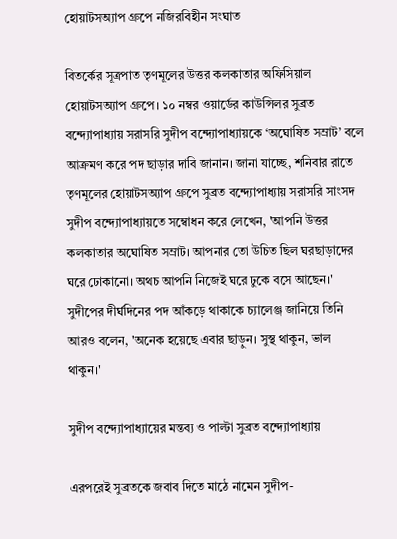হোয়াটসঅ্যাপ গ্রুপে নজিরবিহীন সংঘাত

বিতর্কের সূত্রপাত তৃণমূলের উত্তর কলকাতার অফিসিয়াল হোয়াটসঅ্যাপ গ্রুপে। ১০ নম্বর ওয়ার্ডের কাউন্সিলর সুব্রত বন্দ্যোপাধ্যায় সরাসরি সুদীপ বন্দ্যোপাধ্যায়কে ‘অঘোষিত সম্রাট’ বলে আক্রমণ করে পদ ছাড়ার দাবি জানান। জানা যাচ্ছে, শনিবার রাতে তৃণমূলের হোয়াটসঅ্যাপ গ্রুপে সুব্রত বন্দ্যোপাধ্যায় সরাসরি সাংসদ সুদীপ বন্দ্যোপাধ্যায়তে সম্বোধন করে লেখেন, 'আপনি উত্তর কলকাতার অঘোষিত সম্রাট। আপনার তো উচিত ছিল ঘরছাড়াদের ঘরে ঢোকানো। অথচ আপনি নিজেই ঘরে ঢুকে বসে আছেন।' সুদীপের দীর্ঘদিনের পদ আঁকড়ে থাকাকে চ্যালেঞ্জ জানিয়ে তিনি আরও বলেন, 'অনেক হয়েছে এবার ছাড়ুন। সুস্থ থাকুন, ভাল থাকুন।'

সুদীপ বন্দ্যোপাধ্যায়ের মন্তব্য ও পাল্টা সুব্রত বন্দ্যোপাধ্যায়

এরপরেই সুব্রতকে জবাব দিতে মাঠে নামেন সুদীপ-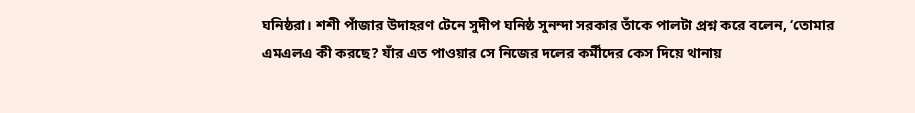ঘনিষ্ঠরা। শশী পাঁজার উদাহরণ টেনে সুদীপ ঘনিষ্ঠ সুনন্দা সরকার তাঁকে পালটা প্রশ্ন করে বলেন, ‘তোমার এমএলএ কী করছে? যাঁর এত পাওয়ার সে নিজের দলের কর্মীদের কেস দিয়ে থানায়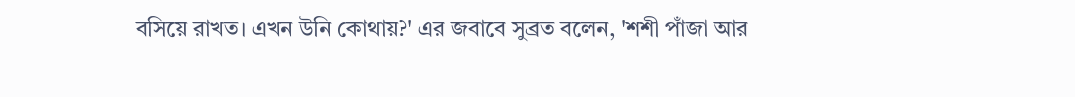বসিয়ে রাখত। এখন উনি কোথায়?' এর জবাবে সুব্রত বলেন, 'শশী পাঁজা আর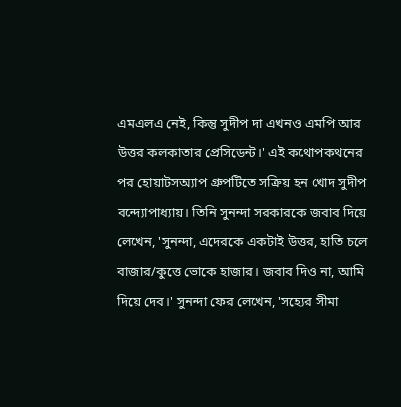এমএলএ নেই, কিন্তু সুদীপ দা এখনও এমপি আর উত্তর কলকাতার প্রেসিডেন্ট।' এই কথোপকথনের পর হোয়াটসঅ্যাপ গ্রুপটিতে সক্রিয় হন খোদ সুদীপ বন্দ্যোপাধ্যায়। তিনি সুনন্দা সরকারকে জবাব দিয়ে লেখেন, 'সুনন্দা, এদেরকে একটাই উত্তর, হাতি চলে বাজার/কুত্তে ভোকে হাজার। জবাব দিও না, আমি দিয়ে দেব।' সুনন্দা ফের লেখেন, 'সহ্যের সীমা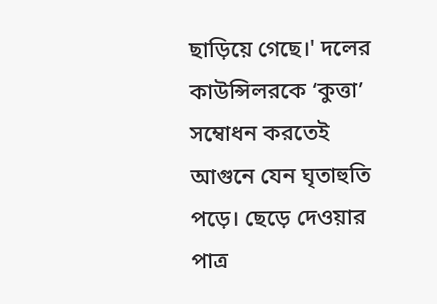ছাড়িয়ে গেছে।' দলের কাউন্সিলরকে ‘কুত্তা’ সম্বোধন করতেই আগুনে যেন ঘৃতাহুতি পড়ে। ছেড়ে দেওয়ার পাত্র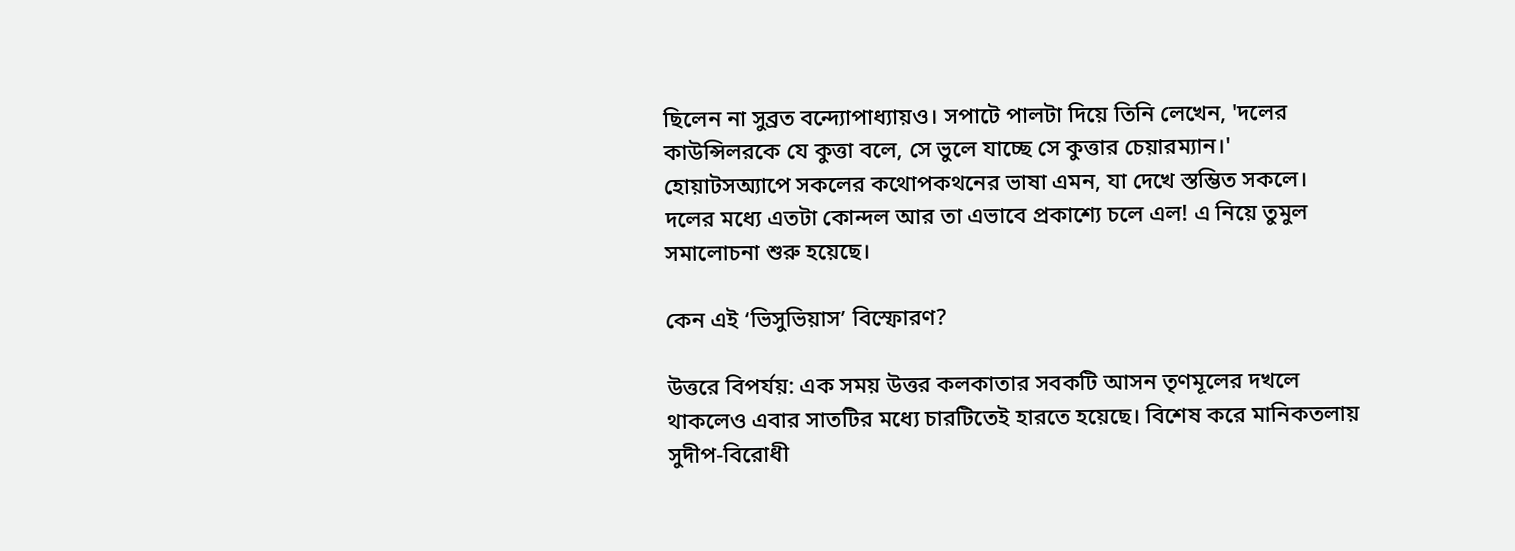ছিলেন না সুব্রত বন্দ্যোপাধ্যায়ও। সপাটে পালটা দিয়ে তিনি লেখেন, 'দলের কাউন্সিলরকে যে কুত্তা বলে, সে ভুলে যাচ্ছে সে কুত্তার চেয়ারম্যান।' হোয়াটসঅ্যাপে সকলের কথোপকথনের ভাষা এমন, যা দেখে স্তম্ভিত সকলে। দলের মধ্যে এতটা কোন্দল আর তা এভাবে প্রকাশ্যে চলে এল! এ নিয়ে তুমুল সমালোচনা শুরু হয়েছে।

কেন এই ‘ভিসুভিয়াস’ বিস্ফোরণ?

উত্তরে বিপর্যয়: এক সময় উত্তর কলকাতার সবকটি আসন তৃণমূলের দখলে থাকলেও এবার সাতটির মধ্যে চারটিতেই হারতে হয়েছে। বিশেষ করে মানিকতলায় সুদীপ-বিরোধী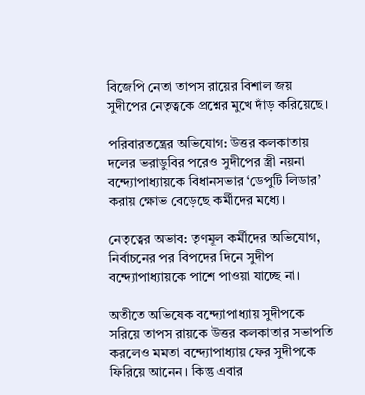বিজেপি নেতা তাপস রায়ের বিশাল জয় সুদীপের নেতৃত্বকে প্রশ্নের মুখে দাঁড় করিয়েছে।

পরিবারতন্ত্রের অভিযোগ: উত্তর কলকাতায় দলের ভরাডুবির পরেও সুদীপের স্ত্রী নয়না বন্দ্যোপাধ্যায়কে বিধানসভার ‘ডেপুটি লিডার’ করায় ক্ষোভ বেড়েছে কর্মীদের মধ্যে।

নেতৃত্বের অভাব: তৃণমূল কর্মীদের অভিযোগ, নির্বাচনের পর বিপদের দিনে সুদীপ বন্দ্যোপাধ্যায়কে পাশে পাওয়া যাচ্ছে না।

অতীতে অভিষেক বন্দ্যোপাধ্যায় সুদীপকে সরিয়ে তাপস রায়কে উত্তর কলকাতার সভাপতি করলেও মমতা বন্দ্যোপাধ্যায় ফের সুদীপকে ফিরিয়ে আনেন। কিন্তু এবার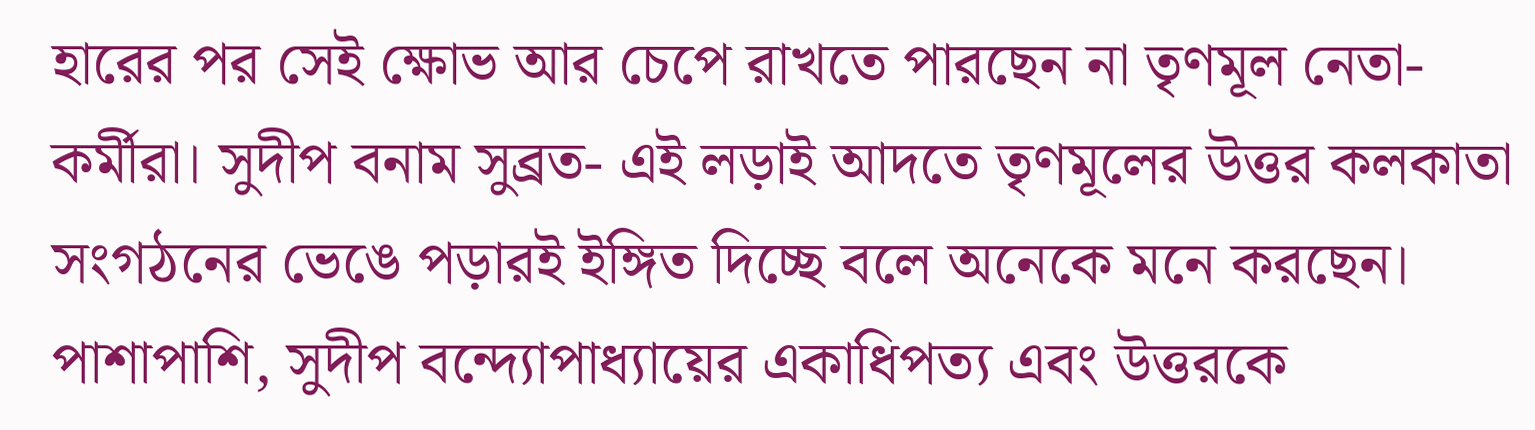হারের পর সেই ক্ষোভ আর চেপে রাখতে পারছেন না তৃণমূল নেতা-কর্মীরা। সুদীপ বনাম সুব্রত- এই লড়াই আদতে তৃণমূলের উত্তর কলকাতা সংগঠনের ভেঙে পড়ারই ইঙ্গিত দিচ্ছে বলে অনেকে মনে করছেন। পাশাপাশি, সুদীপ বন্দ্যোপাধ্যায়ের একাধিপত্য এবং উত্তরকে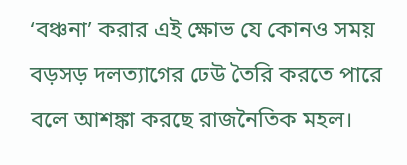‘বঞ্চনা’ করার এই ক্ষোভ যে কোনও সময় বড়সড় দলত্যাগের ঢেউ তৈরি করতে পারে বলে আশঙ্কা করছে রাজনৈতিক মহল।